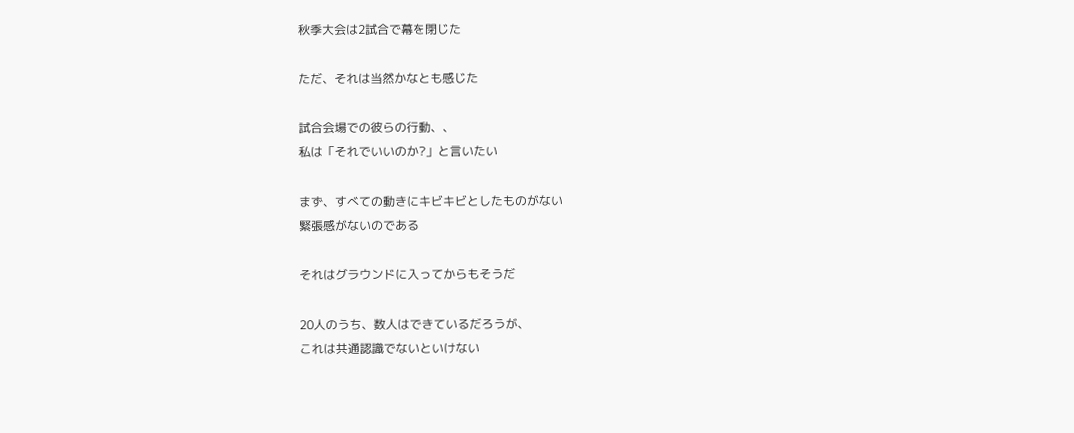秋季大会は2試合で幕を閉じた

ただ、それは当然かなとも感じた

試合会場での彼らの行動、、
私は「それでいいのか?」と言いたい

まず、すべての動きにキビキビとしたものがない
緊張感がないのである

それはグラウンドに入ってからもそうだ

20人のうち、数人はできているだろうが、
これは共通認識でないといけない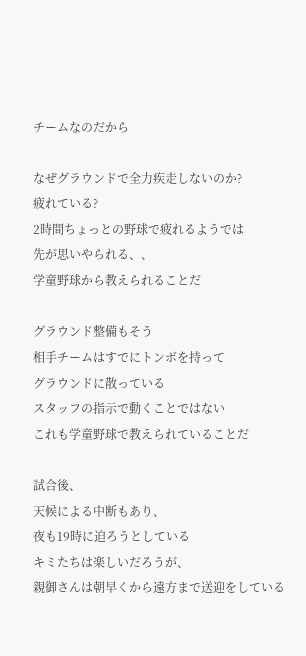チームなのだから

なぜグラウンドで全力疾走しないのか?
疲れている?
2時間ちょっとの野球で疲れるようでは
先が思いやられる、、
学童野球から教えられることだ

グラウンド整備もそう
相手チームはすでにトンボを持って
グラウンドに散っている
スタッフの指示で動くことではない
これも学童野球で教えられていることだ

試合後、
天候による中断もあり、
夜も19時に迫ろうとしている
キミたちは楽しいだろうが、
親御さんは朝早くから遠方まで送迎をしている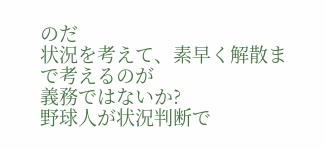のだ
状況を考えて、素早く解散まで考えるのが
義務ではないか?
野球人が状況判断で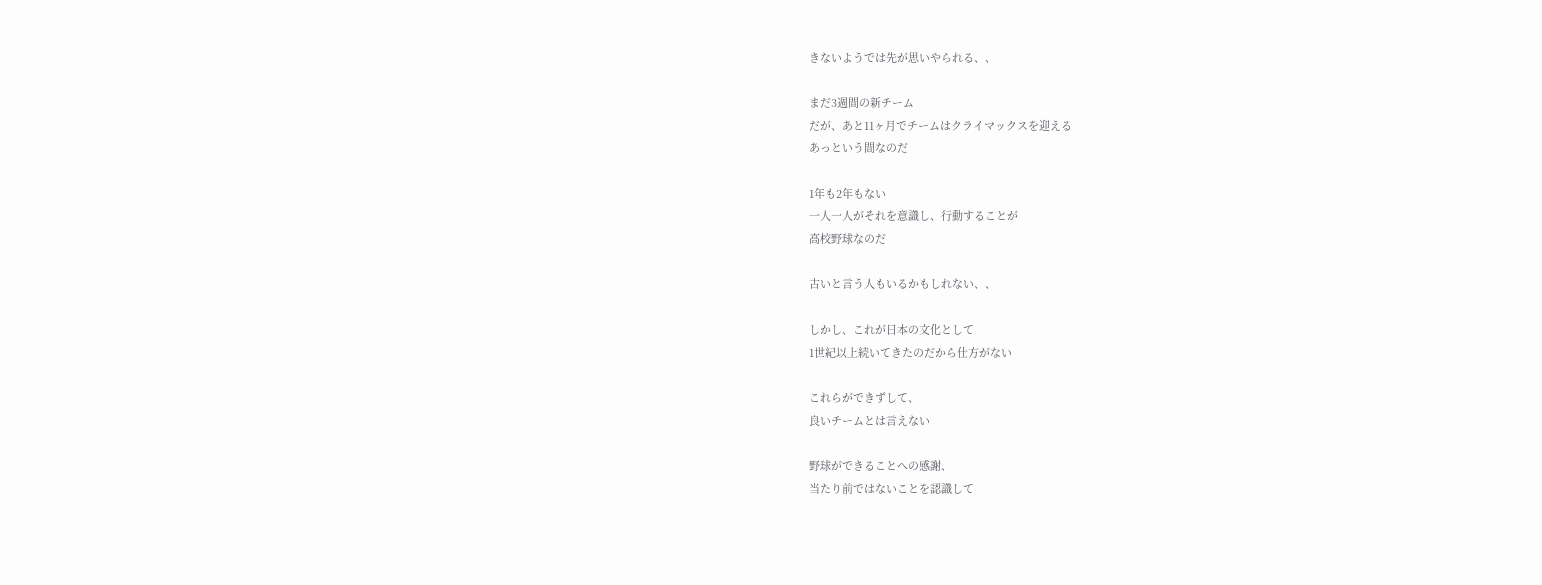きないようでは先が思いやられる、、

まだ3週間の新チーム
だが、あと11ヶ月でチームはクライマックスを迎える
あっという間なのだ

1年も2年もない
一人一人がそれを意識し、行動することが
高校野球なのだ

古いと言う人もいるかもしれない、、

しかし、これが日本の文化として
1世紀以上続いてきたのだから仕方がない

これらができずして、
良いチームとは言えない

野球ができることへの感謝、
当たり前ではないことを認識して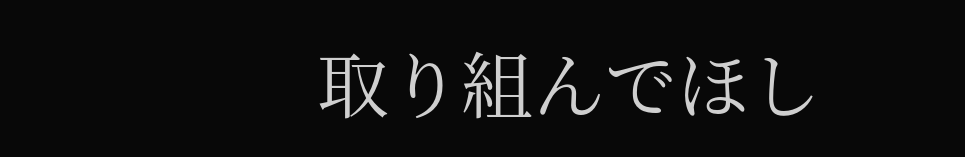取り組んでほし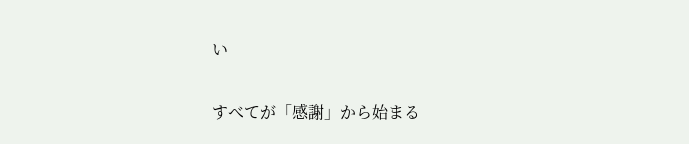い

すべてが「感謝」から始まる